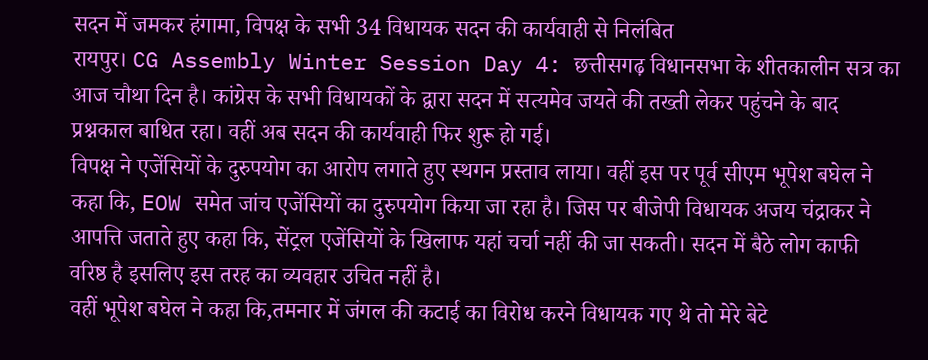सदन में जमकर हंगामा, विपक्ष के सभी 34 विधायक सदन की कार्यवाही से निलंबित
रायपुर। CG Assembly Winter Session Day 4: छत्तीसगढ़ विधानसभा के शीतकालीन सत्र का आज चौथा दिन है। कांग्रेस के सभी विधायकों के द्वारा सदन में सत्यमेव जयते की तख्ती लेकर पहुंचने के बाद प्रश्नकाल बाधित रहा। वहीं अब सदन की कार्यवाही फिर शुरू हो गई।
विपक्ष ने एजेंसियों के दुरुपयोग का आरोप लगाते हुए स्थगन प्रस्ताव लाया। वहीं इस पर पूर्व सीएम भूपेश बघेल ने कहा कि, EOW समेत जांच एजेंसियों का दुरुपयोग किया जा रहा है। जिस पर बीजेपी विधायक अजय चंद्राकर ने आपत्ति जताते हुए कहा कि, सेंट्रल एजेंसियों के खिलाफ यहां चर्चा नहीं की जा सकती। सदन में बैठे लोग काफी वरिष्ठ है इसलिए इस तरह का व्यवहार उचित नहीं है।
वहीं भूपेश बघेल ने कहा कि,तमनार में जंगल की कटाई का विरोध करने विधायक गए थे तो मेरे बेटे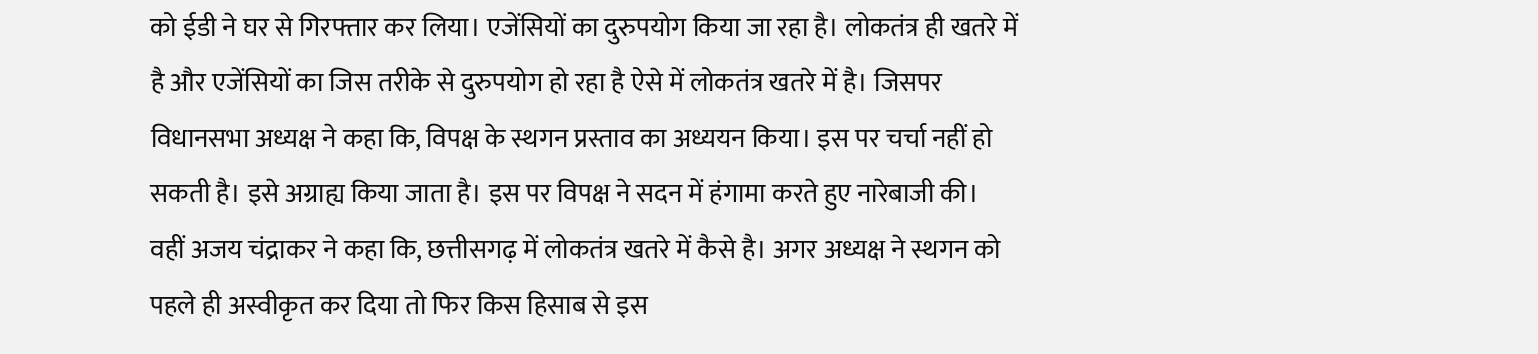को ईडी ने घर से गिरफ्तार कर लिया। एजेंसियों का दुरुपयोग किया जा रहा है। लोकतंत्र ही खतरे में है और एजेंसियों का जिस तरीके से दुरुपयोग हो रहा है ऐसे में लोकतंत्र खतरे में है। जिसपर विधानसभा अध्यक्ष ने कहा कि, विपक्ष के स्थगन प्रस्ताव का अध्ययन किया। इस पर चर्चा नहीं हो सकती है। इसे अग्राह्य किया जाता है। इस पर विपक्ष ने सदन में हंगामा करते हुए नारेबाजी की।
वहीं अजय चंद्राकर ने कहा कि, छत्तीसगढ़ में लोकतंत्र खतरे में कैसे है। अगर अध्यक्ष ने स्थगन को पहले ही अस्वीकृत कर दिया तो फिर किस हिसाब से इस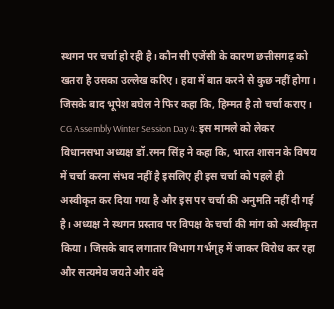स्थगन पर चर्चा हो रही है। कौन सी एजेंसी के कारण छत्तीसगढ़ को खतरा है उसका उल्लेख करिए। हवा में बात करने से कुछ नहीं होगा। जिसके बाद भूपेश बघेल ने फिर कहा कि, हिम्मत है तो चर्चा कराए।
CG Assembly Winter Session Day 4: इस मामले को लेकर विधानसभा अध्यक्ष डॉ.रमन सिंह ने कहा कि, भारत शासन के विषय में चर्चा करना संभव नहीं है इसलिए ही इस चर्चा को पहले ही अस्वीकृत कर दिया गया है और इस पर चर्चा की अनुमति नहीं दी गई है। अध्यक्ष ने स्थगन प्रस्ताव पर विपक्ष के चर्चा की मांग को अस्वीकृत किया। जिसके बाद लगातार विभाग गर्भगृह में जाकर विरोध कर रहा और सत्यमेव जयते और वंदे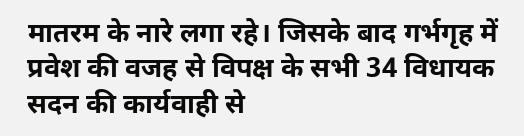मातरम के नारे लगा रहे। जिसके बाद गर्भगृह में प्रवेश की वजह से विपक्ष के सभी 34 विधायक सदन की कार्यवाही से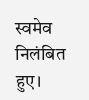स्वमेव निलंबित हुए।